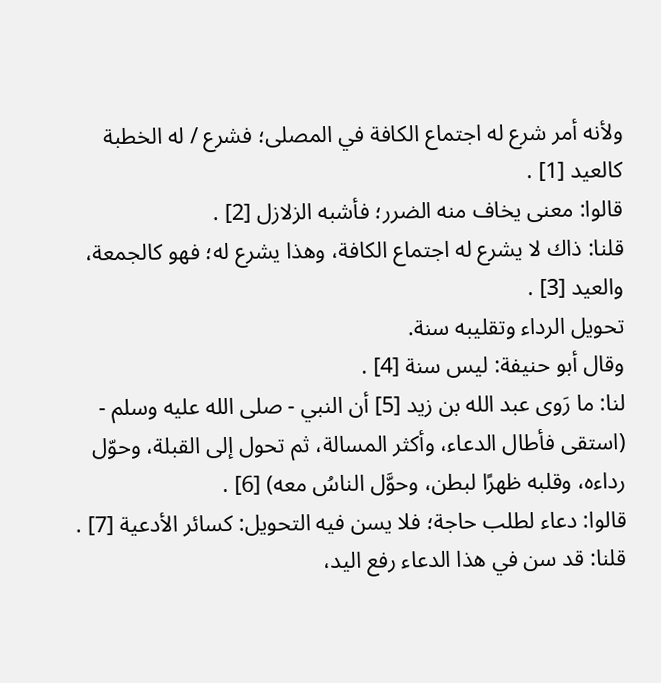ولأنه أمر شرع له اجتماع الكافة في المصلى؛ فشرع / له الخطبة كالعيد [1] .
قالوا: معنى يخاف منه الضرر؛ فأشبه الزلازل [2] .
قلنا: ذاك لا يشرع له اجتماع الكافة، وهذا يشرع له؛ فهو كالجمعة، والعيد [3] .
تحويل الرداء وتقليبه سنة.
وقال أبو حنيفة: ليس سنة [4] .
لنا: ما رَوى عبد الله بن زيد [5] أن النبي - صلى الله عليه وسلم - (استقى فأطال الدعاء، وأكثر المسالة، ثم تحول إلى القبلة، وحوّل رداءه، وقلبه ظهرًا لبطن، وحوَّل الناسُ معه) [6] .
قالوا: دعاء لطلب حاجة؛ فلا يسن فيه التحويل: كسائر الأدعية [7] .
قلنا: قد سن في هذا الدعاء رفع اليد،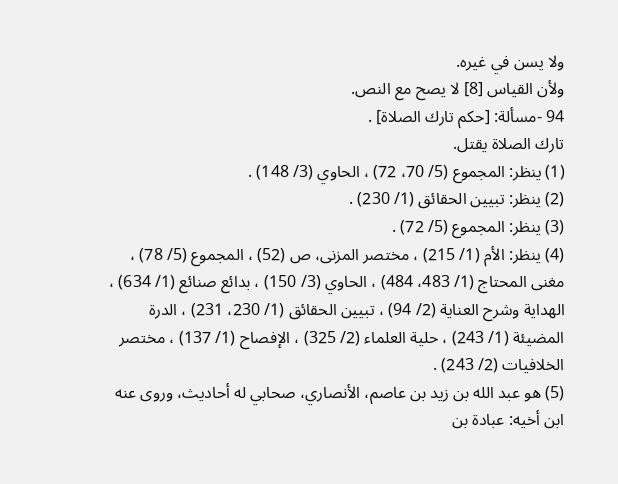ولا يسن في غيره.
ولأن القياس [8] لا يصح مع النص.
94 -مسألة: [حكم تارك الصلاة] .
تارك الصلاة يقتل.
(1) ينظر: المجموع (5/ 70، 72) ، الحاوي (3/ 148) .
(2) ينظر: تبيين الحقائق (1/ 230) .
(3) ينظر: المجموع (5/ 72) .
(4) ينظر: الأم (1/ 215) ، مختصر المزنى، ص (52) ، المجموع (5/ 78) ، مغنى المحتاج (1/ 483، 484) ، الحاوي (3/ 150) ، بدائع صنائع (1/ 634) ، الهداية وشرح العناية (2/ 94) ، تبيين الحقائق (1/ 230، 231) ، الدرة المضيئة (1/ 243) ، حلية العلماء (2/ 325) ، الإفصاح (1/ 137) ، مختصر الخلافيات (2/ 243) .
(5) هو عبد الله بن زيد بن عاصم، الأنصاري، صحابي له أحاديث، وروى عنه ابن أخيه: عبادة بن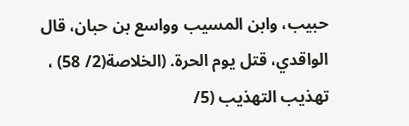حبيب، وابن المسيب وواسع بن حبان، قال الواقدي، قتل يوم الحرة. (الخلاصة(2/ 58) ، تهذيب التهذيب (5/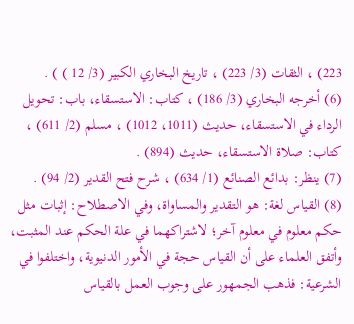223) ، الثقات (3/ 223) ، تاريخ البخاري الكبير (3/ 12 ) ) .
(6) أخرجه البخاري (3/ 186) ، كتاب: الاستسقاء، باب: تحويل الرداء في الاستسقاء، حديث (1011، 1012) ، مسلم (2/ 611) ، كتاب: صلاة الاستسقاء، حديث (894) .
(7) ينظر: بدائع الصنائع (1/ 634) ، شرح فتح القدير (2/ 94) .
(8) القياس لغة: هو التقدير والمساواة، وفي الاصطلاح: إثبات مثل حكم معلوم في معلوم آخر؛ لاشتراكهما في علة الحكم عند المثبت، وأتفق العلماء على أن القياس حجة في الأمور الدنيوية، واختلفوا في الشرعية: فذهب الجمهور على وجوب العمل بالقياس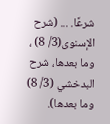شرعًا. ... (شرح الإسنوى(3/ 8) ، وما بعدها، شرح البدخشي (3/ 8) وما بعدها).